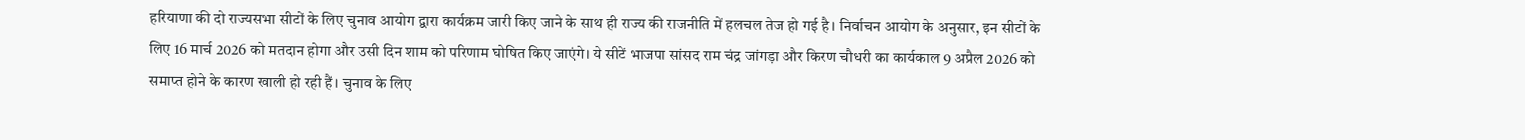हरियाणा की दो राज्यसभा सीटों के लिए चुनाव आयोग द्वारा कार्यक्रम जारी किए जाने के साथ ही राज्य की राजनीति में हलचल तेज हो गई है। निर्वाचन आयोग के अनुसार, इन सीटों के लिए 16 मार्च 2026 को मतदान होगा और उसी दिन शाम को परिणाम घोषित किए जाएंगे। ये सीटें भाजपा सांसद राम चंद्र जांगड़ा और किरण चौधरी का कार्यकाल 9 अप्रैल 2026 को समाप्त होने के कारण खाली हो रही हैं। चुनाव के लिए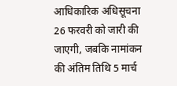आधिकारिक अधिसूचना 26 फरवरी को जारी की जाएगी, जबकि नामांकन की अंतिम तिथि 5 मार्च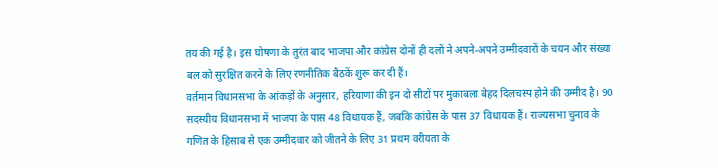तय की गई है। इस घोषणा के तुरंत बाद भाजपा और कांग्रेस दोनों ही दलों ने अपने-अपने उम्मीदवारों के चयन और संख्या बल को सुरक्षित करने के लिए रणनीतिक बैठकें शुरू कर दी हैं।
वर्तमान विधानसभा के आंकड़ों के अनुसार, हरियाणा की इन दो सीटों पर मुकाबला बेहद दिलचस्प होने की उम्मीद है। 90 सदस्यीय विधानसभा में भाजपा के पास 48 विधायक हैं, जबकि कांग्रेस के पास 37 विधायक हैं। राज्यसभा चुनाव के गणित के हिसाब से एक उम्मीदवार को जीतने के लिए 31 प्रथम वरीयता के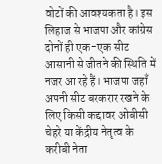वोटों की आवश्यकता है। इस लिहाज से भाजपा और कांग्रेस दोनों ही एक-एक सीट आसानी से जीतने की स्थिति में नजर आ रहे हैं। भाजपा जहाँ अपनी सीट बरकरार रखने के लिए किसी कद्दावर ओबीसी चेहरे या केंद्रीय नेतृत्व के करीबी नेता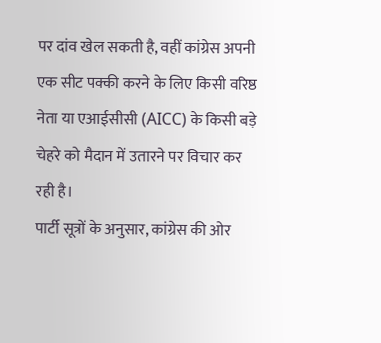पर दांव खेल सकती है, वहीं कांग्रेस अपनी एक सीट पक्की करने के लिए किसी वरिष्ठ नेता या एआईसीसी (AICC) के किसी बड़े चेहरे को मैदान में उतारने पर विचार कर रही है।
पार्टी सूत्रों के अनुसार, कांग्रेस की ओर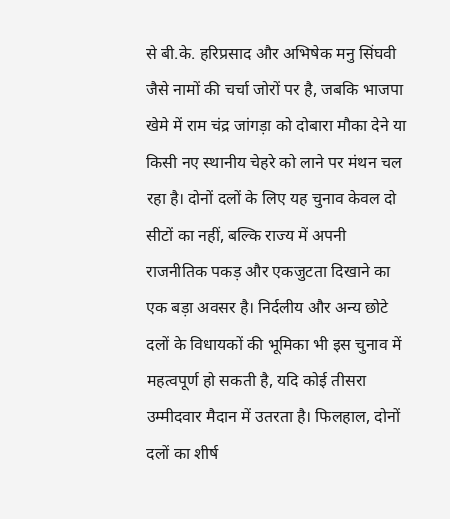से बी.के. हरिप्रसाद और अभिषेक मनु सिंघवी जैसे नामों की चर्चा जोरों पर है, जबकि भाजपा खेमे में राम चंद्र जांगड़ा को दोबारा मौका देने या किसी नए स्थानीय चेहरे को लाने पर मंथन चल रहा है। दोनों दलों के लिए यह चुनाव केवल दो सीटों का नहीं, बल्कि राज्य में अपनी राजनीतिक पकड़ और एकजुटता दिखाने का एक बड़ा अवसर है। निर्दलीय और अन्य छोटे दलों के विधायकों की भूमिका भी इस चुनाव में महत्वपूर्ण हो सकती है, यदि कोई तीसरा उम्मीदवार मैदान में उतरता है। फिलहाल, दोनों दलों का शीर्ष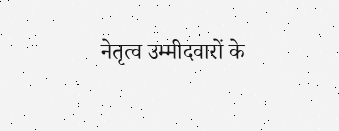नेतृत्व उम्मीदवारों के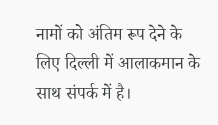नामों को अंतिम रूप देने के लिए दिल्ली में आलाकमान के साथ संपर्क में है।